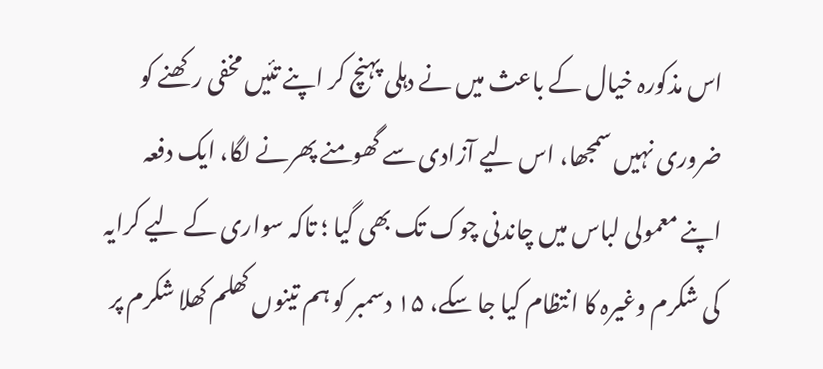اس مذکورہ خیال کے باعث میں نے دہلی پہنچ کر اپنے تئیں مخفی رکھنے کو ضروری نہیں سمجھا، اس لیے آزادی سے گھومنے پھرنے لگا، ایک دفعہ اپنے معمولی لباس میں چاندنی چوک تک بھی گیا ؛ تاکہ سواری کے لیے کرایہ کی شکرم وغیرہ کا انتظام کیا جا سکے، ۱۵ دسمبر کو ہم تینوں کھلم کھلا شکرم پر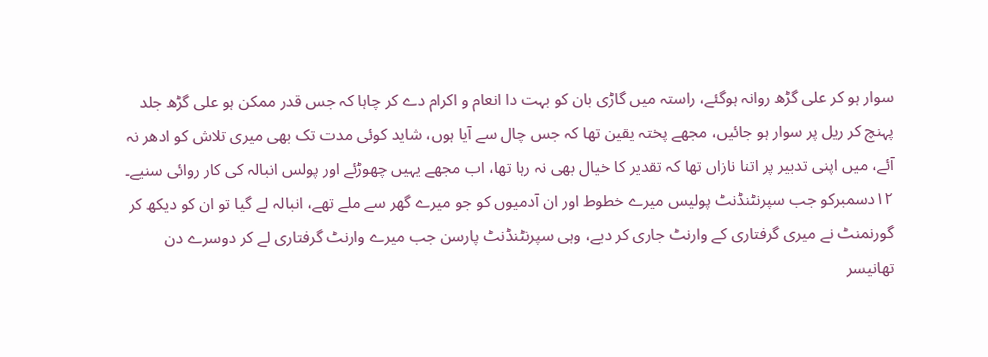سوار ہو کر علی گڑھ روانہ ہوگئے، راستہ میں گاڑی بان کو بہت دا انعام و اکرام دے کر چاہا کہ جس قدر ممکن ہو علی گڑھ جلد پہنچ کر ریل پر سوار ہو جائیں، مجھے پختہ یقین تھا کہ جس چال سے آیا ہوں، شاید کوئی مدت تک بھی میری تلاش کو ادھر نہ آئے، میں اپنی تدبیر پر اتنا نازاں تھا کہ تقدیر کا خیال بھی نہ رہا تھا، اب مجھے یہیں چھوڑئے اور پولس انبالہ کی کار روائی سنیے۔
۱۲دسمبرکو جب سپرنٹنڈنٹ پولیس میرے خطوط اور ان آدمیوں کو جو میرے گھر سے ملے تھے، انبالہ لے گیا تو ان کو دیکھ کر گورنمنٹ نے میری گرفتاری کے وارنٹ جاری کر دیے، وہی سپرنٹنڈنٹ پارسن جب میرے وارنٹ گرفتاری لے کر دوسرے دن تھانیسر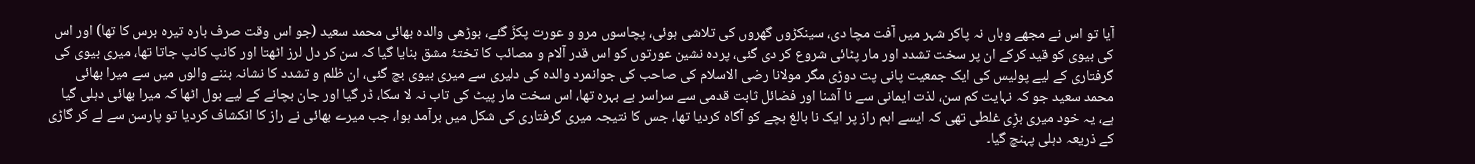آیا تو اس نے مجھے وہاں نہ پاکر شہر میں آفت مچا دی، سینکڑوں گھروں کی تلاشی ہوئی، پچاسوں مرو و عورت پکڑَ گئے، بوڑھی والدہ بھائی محمد سعید (جو اس وقت صرف بارہ تیرہ برس کا تھا) اور اس کی بیوی کو قید کرکے ان پر سخت تشدد اور مار پٹائی شروع کر دی گئی، پردہ نشین عورتوں کو اس قدر آلام و مصائب کا تختۂ مشق بنایا گیا کہ سن کر دل لرز اٹھتا اور کانپ کانپ جاتا تھا، میری بیوی کی گرفتاری کے لیے پولیس کی ایک جمعیت پانی پت دوڑی مگر مولانا رضی الاسلام کی صاحب کی جوانمرد والدہ کی دلیری سے میری بیوی بچ گئی، ان ظلم و تشدد کا نشانہ بننے والوں میں سے میرا بھائی محمد سعید جو کہ نہایت کم سن، لذت ایمانی سے نا آشنا اور فضائل ثابت قدمی سے سراسر بے بہرہ تھا، اس سخت مار پیٹ کی تاب نہ لا سکا، ڈر گیا اور جان بچانے کے لیے بول اٹھا کہ میرا بھائی دہلی گیا ہے، یہ خود میری بڑِی غلطی تھی کہ ایسے اہم راز پر ایک نا بالغ بچے کو آگاہ کردیا تھا، جس کا نتیجہ میری گرفتاری کی شکل میں برآمد ہوا، جب میرے بھائی نے راز کا انکشاف کردیا تو پارسن سے لے کر گاڑی کے ذریعہ دہلی پہنچ گیا۔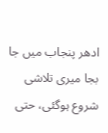ادھر پنجاب میں جا بجا میری تلاشی شروع ہوگئی، حتی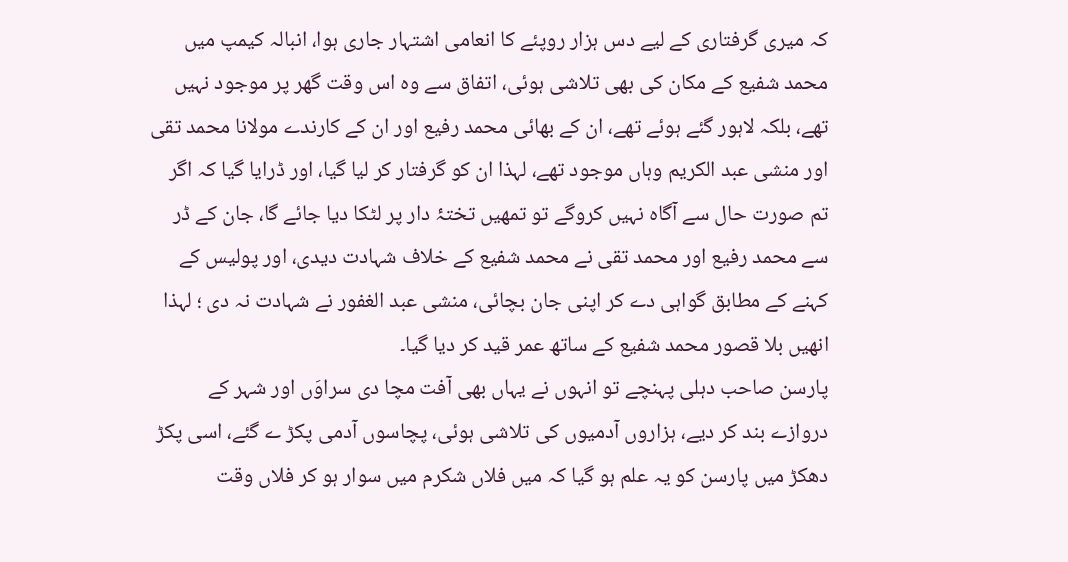کہ میری گرفتاری کے لیے دس ہزار روپئے کا انعامی اشتہار جاری ہوا، انبالہ کیمپ میں محمد شفیع کے مکان کی بھی تلاشی ہوئی، اتفاق سے وہ اس وقت گھر پر موجود نہیں تھے، بلکہ لاہور گئے ہوئے تھے، ان کے بھائی محمد رفیع اور ان کے کارندے مولانا محمد تقی اور منشی عبد الکریم وہاں موجود تھے، لہذا ان کو گرفتار کر لیا گیا، اور ڈرایا گیا کہ اگر تم صورت حال سے آگاہ نہیں کروگے تو تمھیں تختۂ دار پر لٹکا دیا جائے گا، جان کے ڈر سے محمد رفیع اور محمد تقی نے محمد شفیع کے خلاف شہادت دیدی، اور پولیس کے کہنے کے مطابق گواہی دے کر اپنی جان بچائی، منشی عبد الغفور نے شہادت نہ دی ؛ لہذا انھیں بلا قصور محمد شفیع کے ساتھ عمر قید کر دیا گیا۔
پارسن صاحب دہلی پہنچے تو انہوں نے یہاں بھی آفت مچا دی سراوَں اور شہر کے دروازے بند کر دیے، ہزاروں آدمیوں کی تلاشی ہوئی، پچاسوں آدمی پکڑ ے گئے، اسی پکڑ دھکڑ میں پارسن کو یہ علم ہو گیا کہ میں فلاں شکرم میں سوار ہو کر فلاں وقت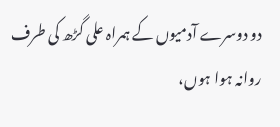دو دوسرے آدمیوں کے ہمراہ علی گڑھ کی طرف روانہ ہوا ہوں،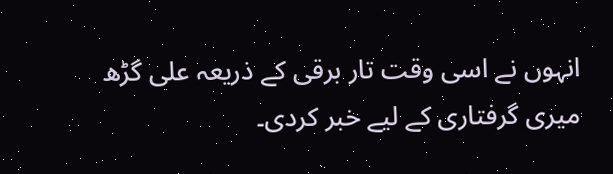انہوں نے اسی وقت تار برقی کے ذریعہ علی گڑھ میری گرفتاری کے لیے خبر کردی۔